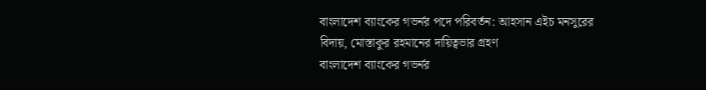বাংলাদেশ ব্যাংকের গভর্নর পদে পরিবর্তন: আহসান এইচ মনসুরের বিদায়, মোস্তাকুর রহমানের দায়িত্বভার গ্রহণ
বাংলাদেশ ব্যাংকের গভর্নর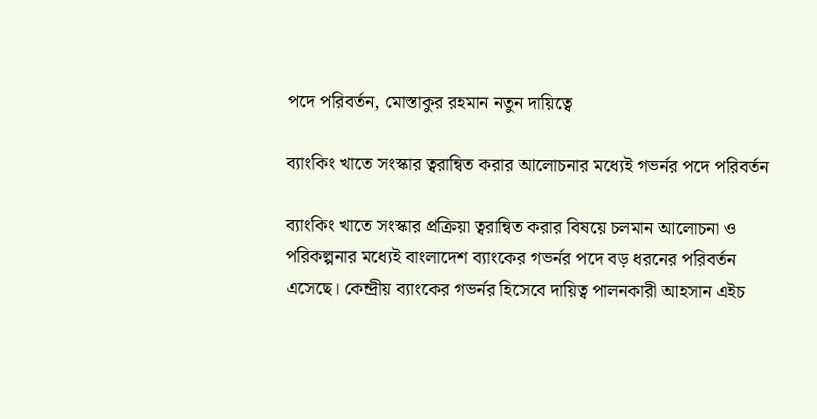পদে পরিবর্তন, মোস্তাকুর রহমান নতুন দায়িত্বে

ব্যাংকিং খাতে সংস্কার ত্বরান্বিত করার আলোচনার মধ্যেই গভর্নর পদে পরিবর্তন

ব্যাংকিং খাতে সংস্কার প্রক্রিয়া ত্বরান্বিত করার বিষয়ে চলমান আলোচনা ও পরিকল্পনার মধ্যেই বাংলাদেশ ব্যাংকের গভর্নর পদে বড় ধরনের পরিবর্তন এসেছে। কেন্দ্রীয় ব্যাংকের গভর্নর হিসেবে দায়িত্ব পালনকারী আহসান এইচ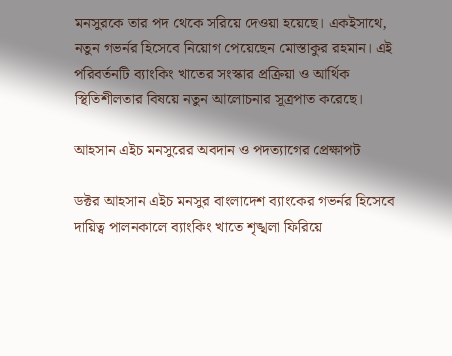মনসুরকে তার পদ থেকে সরিয়ে দেওয়া হয়েছে। একইসাথে, নতুন গভর্নর হিসেবে নিয়োগ পেয়েছেন মোস্তাকুর রহমান। এই পরিবর্তনটি ব্যাংকিং খাতের সংস্কার প্রক্রিয়া ও আর্থিক স্থিতিশীলতার বিষয়ে নতুন আলোচনার সূত্রপাত করেছে।

আহসান এইচ মনসুরের অবদান ও পদত্যাগের প্রেক্ষাপট

ডক্টর আহসান এইচ মনসুর বাংলাদেশ ব্যাংকের গভর্নর হিসেবে দায়িত্ব পালনকালে ব্যাংকিং খাতে শৃঙ্খলা ফিরিয়ে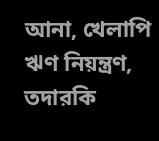আনা, খেলাপি ঋণ নিয়ন্ত্রণ, তদারকি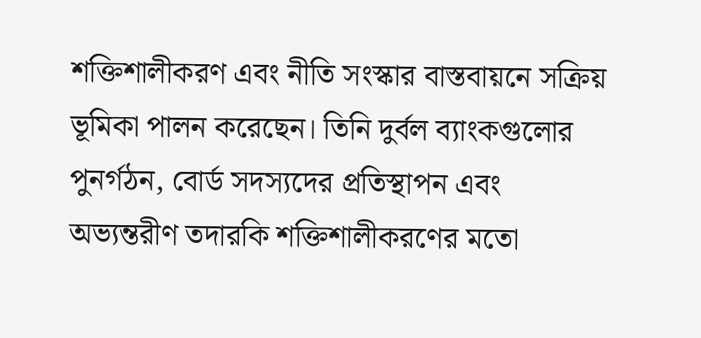শক্তিশালীকরণ এবং নীতি সংস্কার বাস্তবায়নে সক্রিয় ভূমিকা পালন করেছেন। তিনি দুর্বল ব্যাংকগুলোর পুনর্গঠন, বোর্ড সদস্যদের প্রতিস্থাপন এবং অভ্যন্তরীণ তদারকি শক্তিশালীকরণের মতো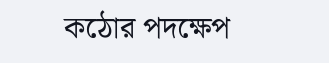কঠোর পদক্ষেপ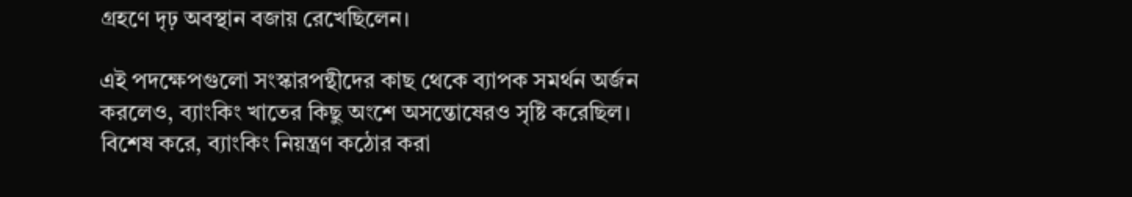গ্রহণে দৃঢ় অবস্থান বজায় রেখেছিলেন।

এই পদক্ষেপগুলো সংস্কারপন্থীদের কাছ থেকে ব্যাপক সমর্থন অর্জন করলেও, ব্যাংকিং খাতের কিছু অংশে অসন্তোষেরও সৃষ্টি করেছিল। বিশেষ করে, ব্যাংকিং নিয়ন্ত্রণ কঠোর করা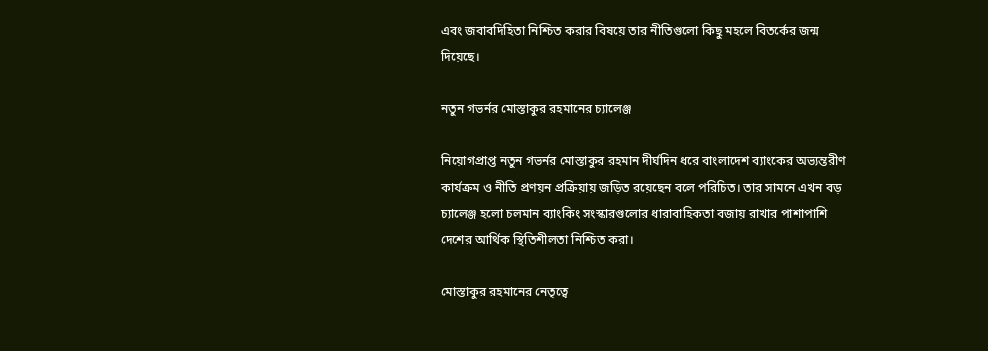এবং জবাবদিহিতা নিশ্চিত করার বিষয়ে তার নীতিগুলো কিছু মহলে বিতর্কের জন্ম দিয়েছে।

নতুন গভর্নর মোস্তাকুর রহমানের চ্যালেঞ্জ

নিয়োগপ্রাপ্ত নতুন গভর্নর মোস্তাকুর রহমান দীর্ঘদিন ধরে বাংলাদেশ ব্যাংকের অভ্যন্তরীণ কার্যক্রম ও নীতি প্রণয়ন প্রক্রিয়ায় জড়িত রয়েছেন বলে পরিচিত। তার সামনে এখন বড় চ্যালেঞ্জ হলো চলমান ব্যাংকিং সংস্কারগুলোর ধারাবাহিকতা বজায় রাখার পাশাপাশি দেশের আর্থিক স্থিতিশীলতা নিশ্চিত করা।

মোস্তাকুর রহমানের নেতৃত্বে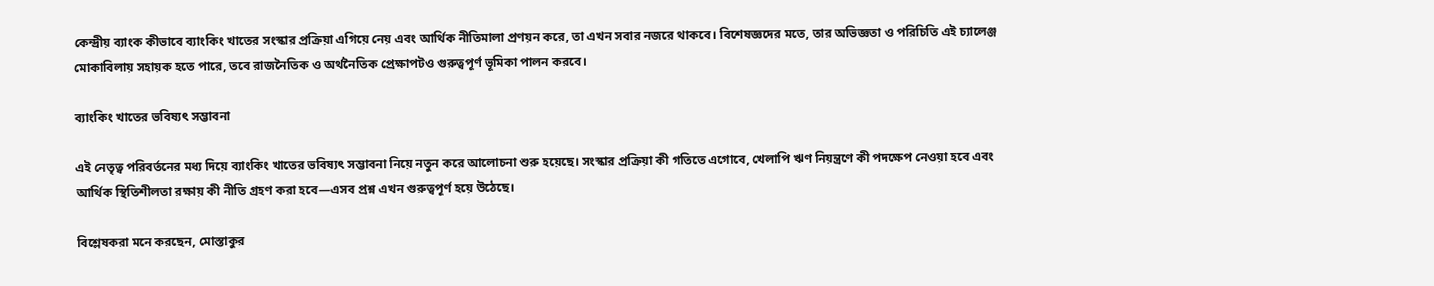কেন্দ্রীয় ব্যাংক কীভাবে ব্যাংকিং খাতের সংস্কার প্রক্রিয়া এগিয়ে নেয় এবং আর্থিক নীতিমালা প্রণয়ন করে, তা এখন সবার নজরে থাকবে। বিশেষজ্ঞদের মতে, তার অভিজ্ঞতা ও পরিচিতি এই চ্যালেঞ্জ মোকাবিলায় সহায়ক হতে পারে, তবে রাজনৈতিক ও অর্থনৈতিক প্রেক্ষাপটও গুরুত্বপূর্ণ ভূমিকা পালন করবে।

ব্যাংকিং খাতের ভবিষ্যৎ সম্ভাবনা

এই নেতৃত্ব পরিবর্তনের মধ্য দিয়ে ব্যাংকিং খাতের ভবিষ্যৎ সম্ভাবনা নিয়ে নতুন করে আলোচনা শুরু হয়েছে। সংস্কার প্রক্রিয়া কী গতিতে এগোবে, খেলাপি ঋণ নিয়ন্ত্রণে কী পদক্ষেপ নেওয়া হবে এবং আর্থিক স্থিতিশীলতা রক্ষায় কী নীতি গ্রহণ করা হবে—এসব প্রশ্ন এখন গুরুত্বপূর্ণ হয়ে উঠেছে।

বিশ্লেষকরা মনে করছেন, মোস্তাকুর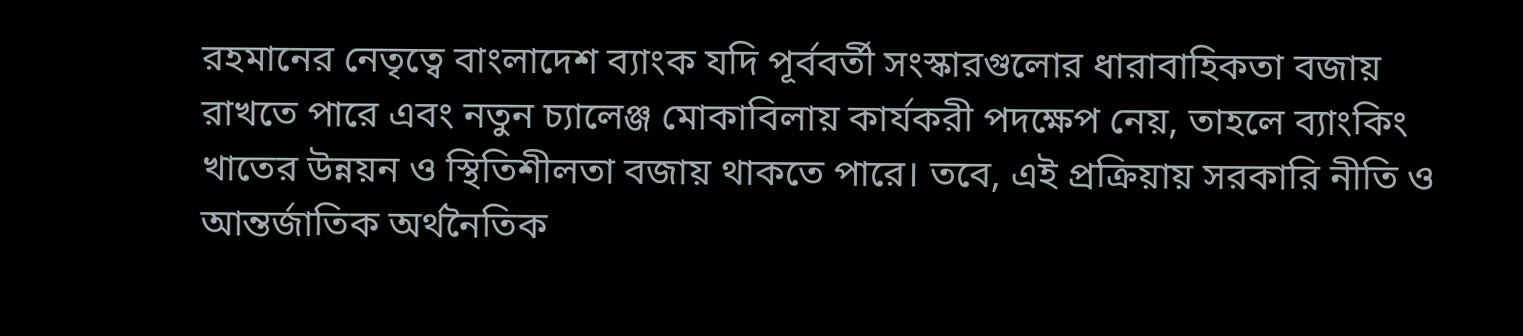রহমানের নেতৃত্বে বাংলাদেশ ব্যাংক যদি পূর্ববর্তী সংস্কারগুলোর ধারাবাহিকতা বজায় রাখতে পারে এবং নতুন চ্যালেঞ্জ মোকাবিলায় কার্যকরী পদক্ষেপ নেয়, তাহলে ব্যাংকিং খাতের উন্নয়ন ও স্থিতিশীলতা বজায় থাকতে পারে। তবে, এই প্রক্রিয়ায় সরকারি নীতি ও আন্তর্জাতিক অর্থনৈতিক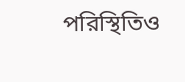পরিস্থিতিও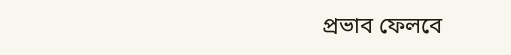প্রভাব ফেলবে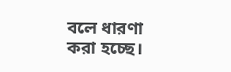বলে ধারণা করা হচ্ছে।